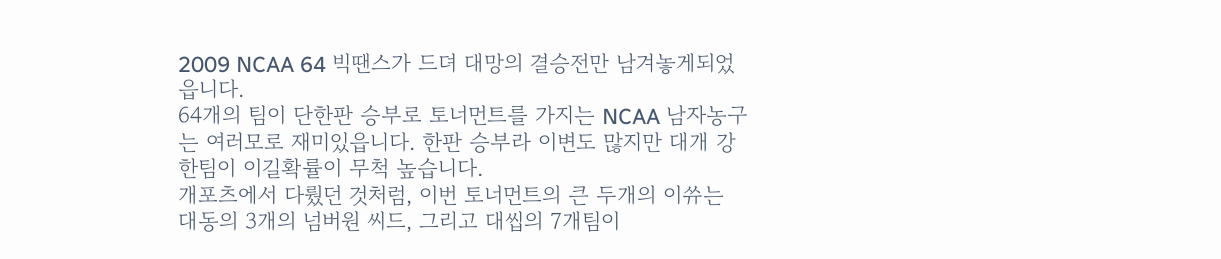2009 NCAA 64 빅땐스가 드뎌 대망의 결승전만 남겨놓게되었읍니다.
64개의 팀이 단한판 승부로 토너먼트를 가지는 NCAA 남자농구는 여러모로 재미있읍니다. 한판 승부라 이변도 많지만 대개 강한팀이 이길확률이 무척 높습니다.
개포츠에서 다뤘던 것처럼, 이번 토너먼트의 큰 두개의 이쓔는 대동의 3개의 넘버원 씨드, 그리고 대씹의 7개팀이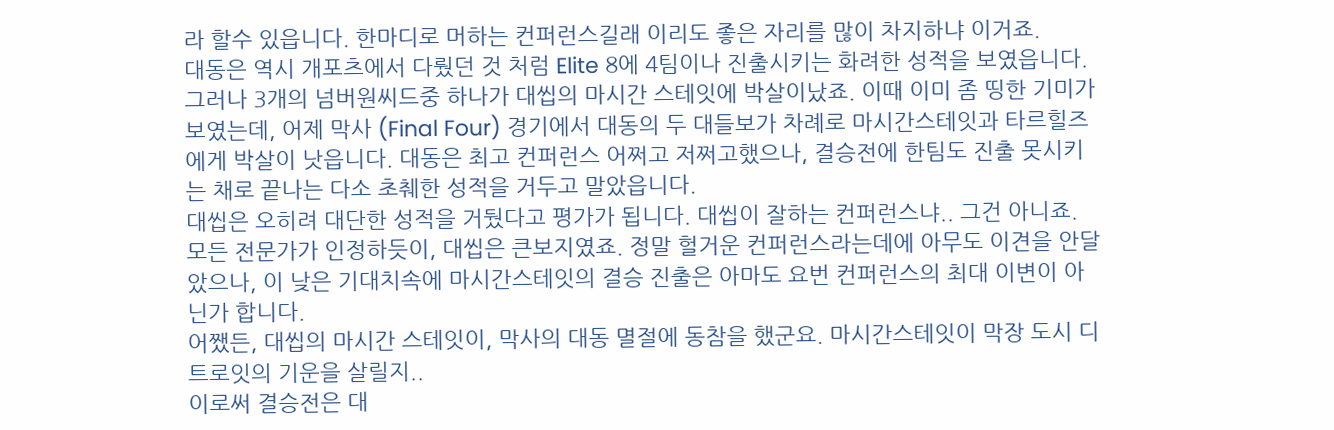라 할수 있읍니다. 한마디로 머하는 컨퍼런스길래 이리도 좋은 자리를 많이 차지하냐 이거죠.
대동은 역시 개포츠에서 다뤘던 것 처럼 Elite 8에 4팀이나 진출시키는 화려한 성적을 보였읍니다. 그러나 3개의 넘버원씨드중 하나가 대씹의 마시간 스테잇에 박살이났죠. 이때 이미 좀 띵한 기미가 보였는데, 어제 막사 (Final Four) 경기에서 대동의 두 대들보가 차례로 마시간스테잇과 타르힐즈에게 박살이 낫읍니다. 대동은 최고 컨퍼런스 어쩌고 저쩌고했으나, 결승전에 한팀도 진출 못시키는 채로 끝나는 다소 초췌한 성적을 거두고 말았읍니다.
대씹은 오히려 대단한 성적을 거뒀다고 평가가 됩니다. 대씹이 잘하는 컨퍼런스냐.. 그건 아니죠. 모든 전문가가 인정하듯이, 대씹은 큰보지였죠. 정말 헐거운 컨퍼런스라는데에 아무도 이견을 안달았으나, 이 낮은 기대치속에 마시간스테잇의 결승 진출은 아마도 요번 컨퍼런스의 최대 이변이 아닌가 합니다.
어쨌든, 대씹의 마시간 스테잇이, 막사의 대동 멸절에 동참을 했군요. 마시간스테잇이 막장 도시 디트로잇의 기운을 살릴지..
이로써 결승전은 대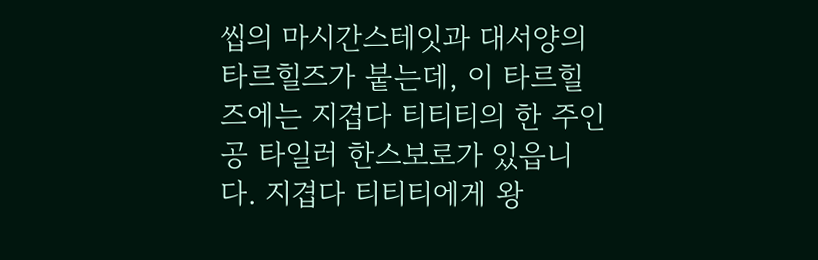씹의 마시간스테잇과 대서양의 타르힐즈가 붙는데, 이 타르힐즈에는 지겹다 티티티의 한 주인공 타일러 한스보로가 있읍니다. 지겹다 티티티에게 왕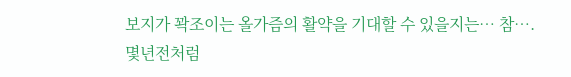보지가 꽉조이는 올가즘의 활약을 기대할 수 있을지는… 참…. 몇년전처럼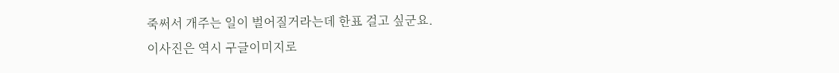죽써서 개주는 일이 벌어질거라는데 한표 걸고 싶군요.
이사진은 역시 구글이미지로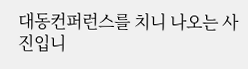대동컨퍼런스를 치니 나오는 사진입니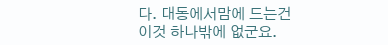다. 대동에서맘에 드는건 이것 하나밖에 없군요.